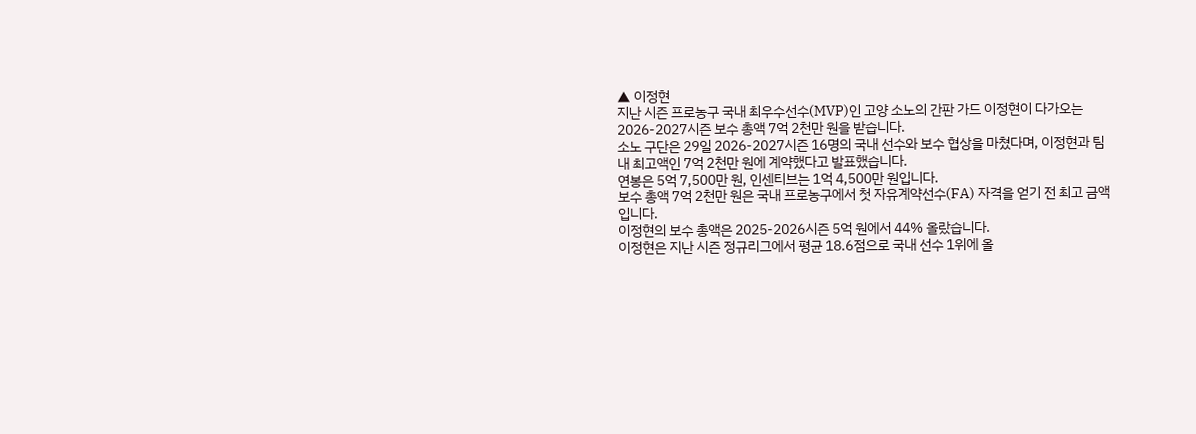▲ 이정현
지난 시즌 프로농구 국내 최우수선수(MVP)인 고양 소노의 간판 가드 이정현이 다가오는 2026-2027시즌 보수 총액 7억 2천만 원을 받습니다.
소노 구단은 29일 2026-2027시즌 16명의 국내 선수와 보수 협상을 마쳤다며, 이정현과 팀 내 최고액인 7억 2천만 원에 계약했다고 발표했습니다.
연봉은 5억 7,500만 원, 인센티브는 1억 4,500만 원입니다.
보수 총액 7억 2천만 원은 국내 프로농구에서 첫 자유계약선수(FA) 자격을 얻기 전 최고 금액입니다.
이정현의 보수 총액은 2025-2026시즌 5억 원에서 44% 올랐습니다.
이정현은 지난 시즌 정규리그에서 평균 18.6점으로 국내 선수 1위에 올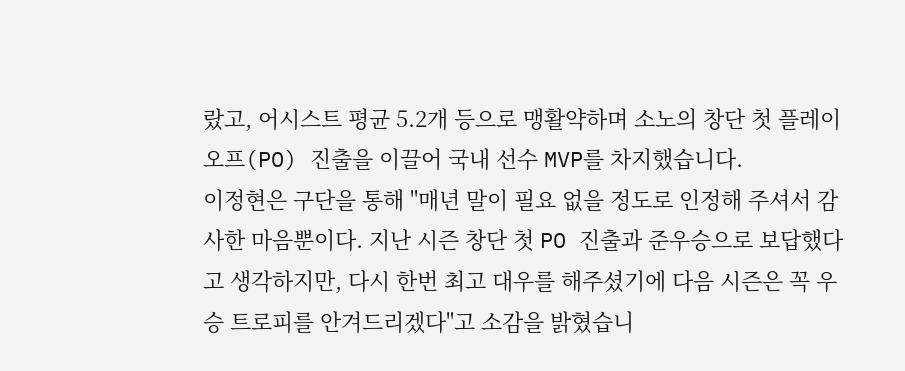랐고, 어시스트 평균 5.2개 등으로 맹활약하며 소노의 창단 첫 플레이오프(PO) 진출을 이끌어 국내 선수 MVP를 차지했습니다.
이정현은 구단을 통해 "매년 말이 필요 없을 정도로 인정해 주셔서 감사한 마음뿐이다. 지난 시즌 창단 첫 PO 진출과 준우승으로 보답했다고 생각하지만, 다시 한번 최고 대우를 해주셨기에 다음 시즌은 꼭 우승 트로피를 안겨드리겠다"고 소감을 밝혔습니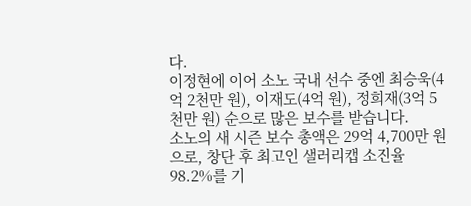다.
이정현에 이어 소노 국내 선수 중엔 최승욱(4억 2천만 원), 이재도(4억 원), 정희재(3억 5천만 원) 순으로 많은 보수를 받습니다.
소노의 새 시즌 보수 총액은 29억 4,700만 원으로, 창단 후 최고인 샐러리캡 소진율 98.2%를 기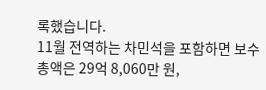록했습니다.
11월 전역하는 차민석을 포함하면 보수 총액은 29억 8,060만 원,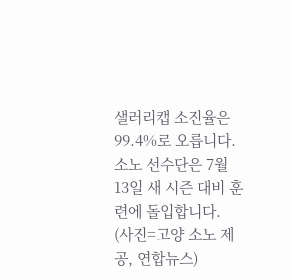샐러리캡 소진율은 99.4%로 오릅니다.
소노 선수단은 7월 13일 새 시즌 대비 훈련에 돌입합니다.
(사진=고양 소노 제공, 연합뉴스)